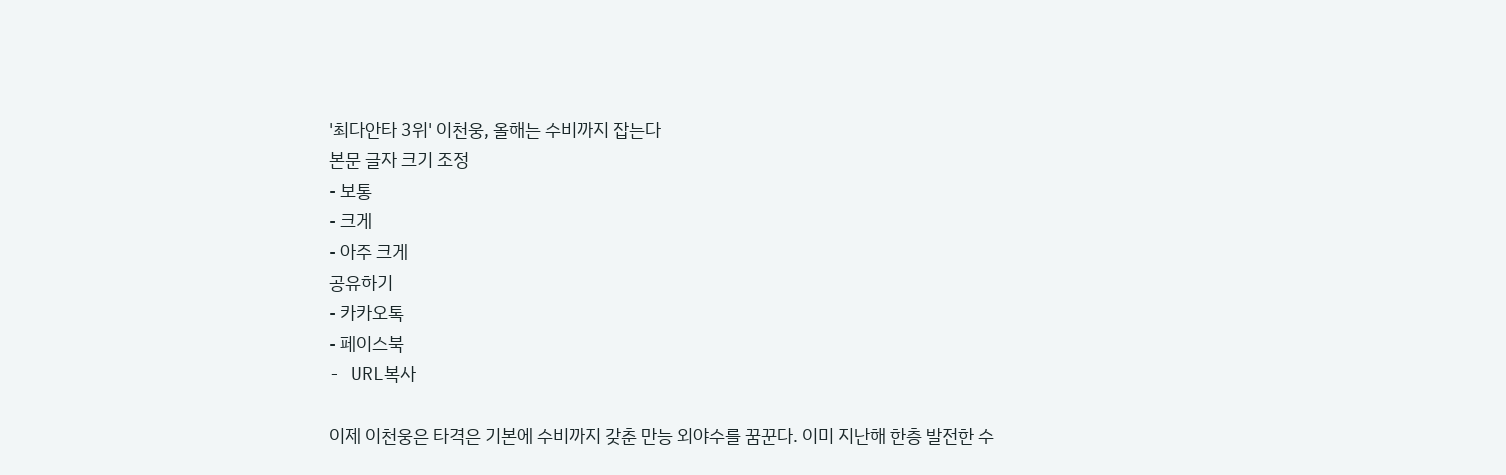'최다안타 3위' 이천웅, 올해는 수비까지 잡는다
본문 글자 크기 조정
- 보통
- 크게
- 아주 크게
공유하기
- 카카오톡
- 페이스북
- URL복사

이제 이천웅은 타격은 기본에 수비까지 갖춘 만능 외야수를 꿈꾼다. 이미 지난해 한층 발전한 수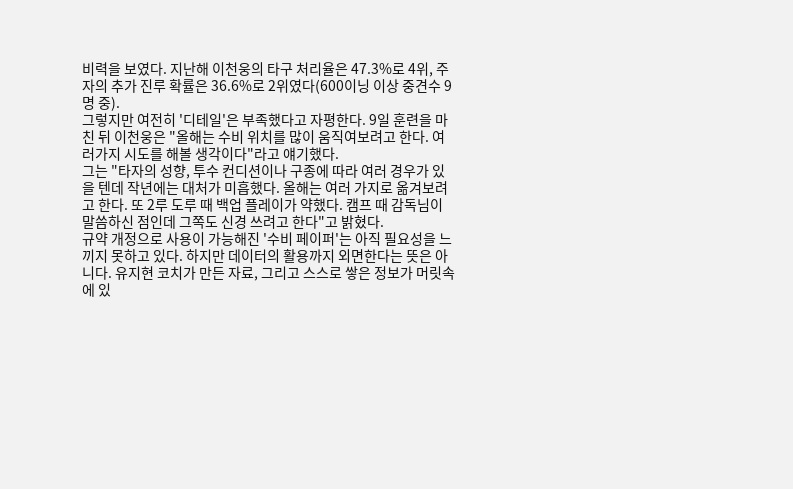비력을 보였다. 지난해 이천웅의 타구 처리율은 47.3%로 4위, 주자의 추가 진루 확률은 36.6%로 2위였다(600이닝 이상 중견수 9명 중).
그렇지만 여전히 '디테일'은 부족했다고 자평한다. 9일 훈련을 마친 뒤 이천웅은 "올해는 수비 위치를 많이 움직여보려고 한다. 여러가지 시도를 해볼 생각이다"라고 얘기했다.
그는 "타자의 성향, 투수 컨디션이나 구종에 따라 여러 경우가 있을 텐데 작년에는 대처가 미흡했다. 올해는 여러 가지로 옮겨보려고 한다. 또 2루 도루 때 백업 플레이가 약했다. 캠프 때 감독님이 말씀하신 점인데 그쪽도 신경 쓰려고 한다"고 밝혔다.
규약 개정으로 사용이 가능해진 '수비 페이퍼'는 아직 필요성을 느끼지 못하고 있다. 하지만 데이터의 활용까지 외면한다는 뜻은 아니다. 유지현 코치가 만든 자료, 그리고 스스로 쌓은 정보가 머릿속에 있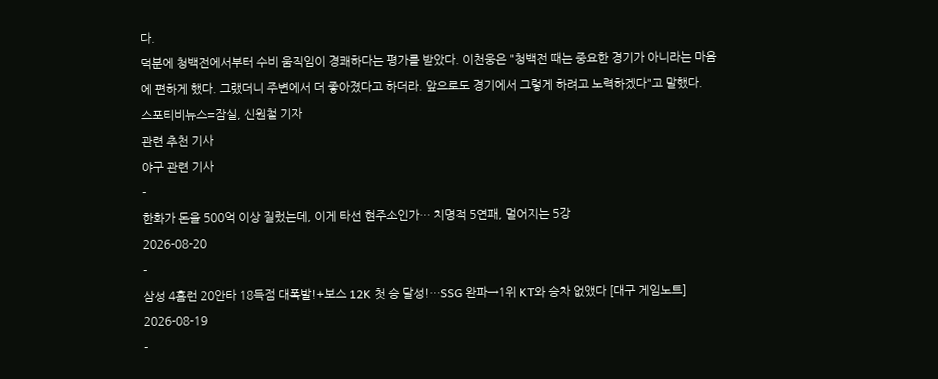다.
덕분에 청백전에서부터 수비 움직임이 경쾌하다는 평가를 받았다. 이천웅은 "청백전 때는 중요한 경기가 아니라는 마음에 편하게 했다. 그랬더니 주변에서 더 좋아졌다고 하더라. 앞으로도 경기에서 그렇게 하려고 노력하겠다"고 말했다.
스포티비뉴스=잠실, 신원철 기자
관련 추천 기사
야구 관련 기사
-
한화가 돈을 500억 이상 질렀는데, 이게 타선 현주소인가… 치명적 5연패, 멀어지는 5강
2026-08-20
-
삼성 4홈런 20안타 18득점 대폭발!+보스 12K 첫 승 달성!…SSG 완파→1위 KT와 승차 없앴다 [대구 게임노트]
2026-08-19
-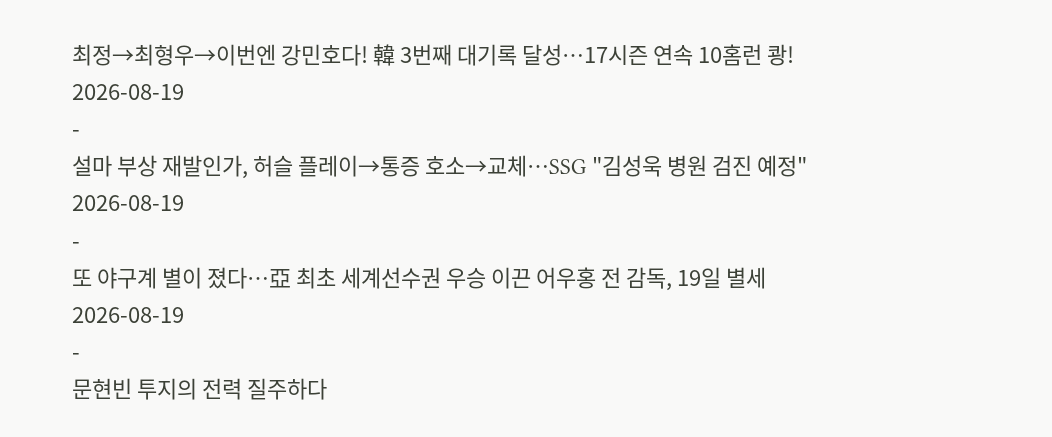최정→최형우→이번엔 강민호다! 韓 3번째 대기록 달성…17시즌 연속 10홈런 쾅!
2026-08-19
-
설마 부상 재발인가, 허슬 플레이→통증 호소→교체…SSG "김성욱 병원 검진 예정"
2026-08-19
-
또 야구계 별이 졌다…亞 최초 세계선수권 우승 이끈 어우홍 전 감독, 19일 별세
2026-08-19
-
문현빈 투지의 전력 질주하다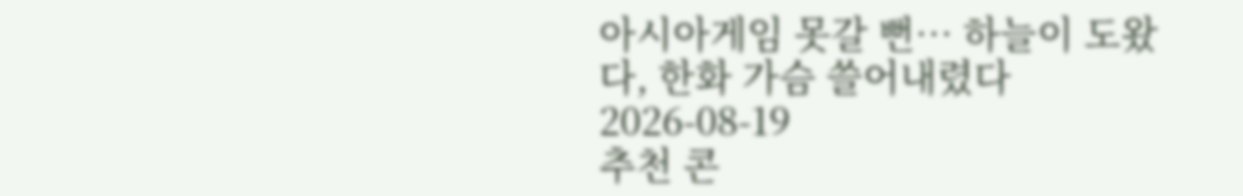아시아게임 못갈 뻔… 하늘이 도왔다, 한화 가슴 쓸어내렸다
2026-08-19
추천 콘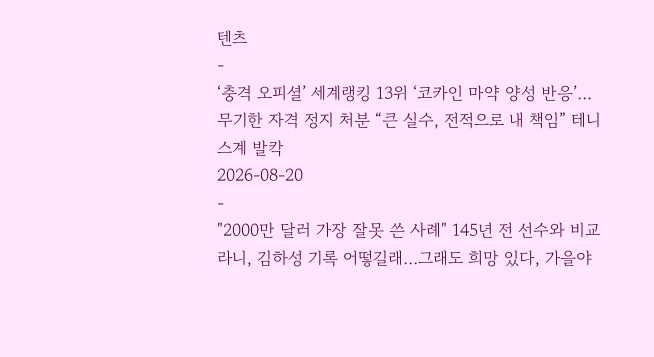텐츠
-
‘충격 오피셜’ 세계랭킹 13위 ‘코카인 마약 양성 반응’…무기한 자격 정지 처분 “큰 실수, 전적으로 내 책임” 테니스계 발칵
2026-08-20
-
"2000만 달러 가장 잘못 쓴 사례" 145년 전 선수와 비교라니, 김하성 기록 어떻길래…그래도 희망 있다, 가을야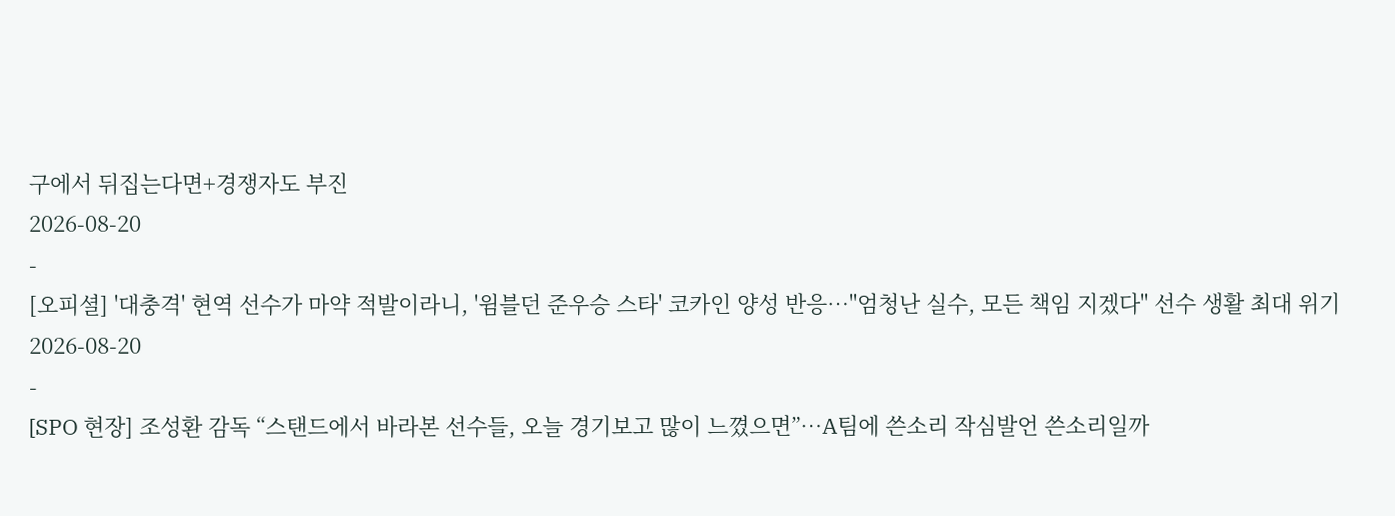구에서 뒤집는다면+경쟁자도 부진
2026-08-20
-
[오피셜] '대충격' 현역 선수가 마약 적발이라니, '윔블던 준우승 스타' 코카인 양성 반응…"엄청난 실수, 모든 책임 지겠다" 선수 생활 최대 위기
2026-08-20
-
[SPO 현장] 조성환 감독 “스탠드에서 바라본 선수들, 오늘 경기보고 많이 느꼈으면”…A팀에 쓴소리 작심발언 쓴소리일까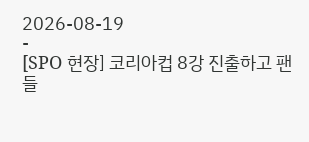2026-08-19
-
[SPO 현장] 코리아컵 8강 진출하고 팬들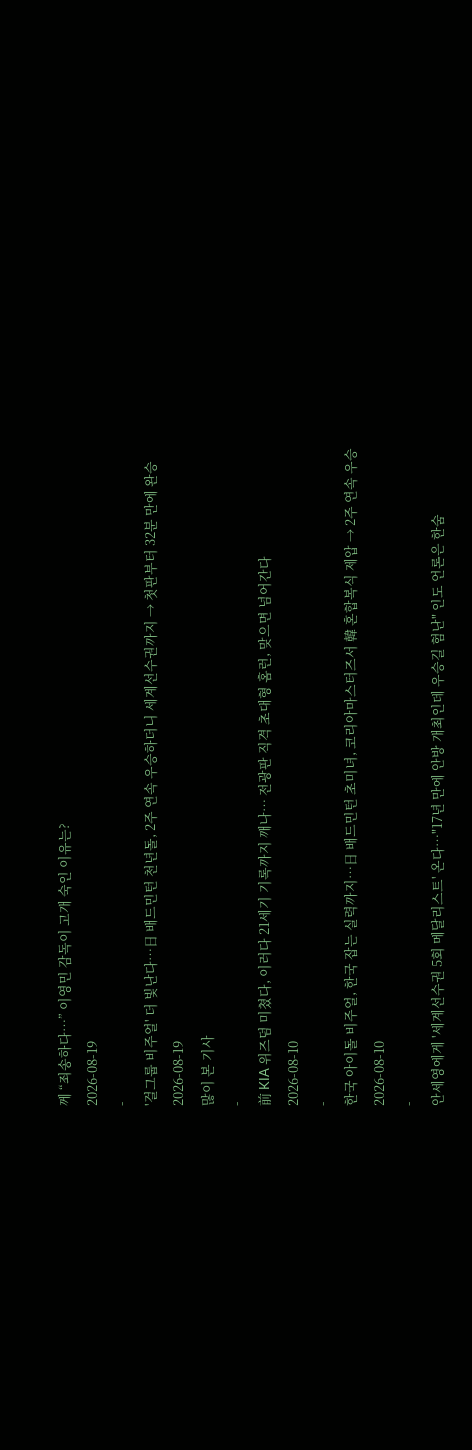께 “죄송하다…” 이영민 감독이 고개 숙인 이유는?
2026-08-19
-
'걸그룹 비주얼' 더 빛난다…日 배드민턴 천년돌, 2주 연속 우승하더니 세계선수권까지 → 첫판부터 32분 만에 완승
2026-08-19
많이 본 기사
-
前 KIA 위즈덤 미쳤다, 이러다 21세기 기록까지 깨나… 전광판 직격 초대형 홈런, 맞으면 넘어간다
2026-08-10
-
한국 아이돌 비주얼, 한국 잡는 실력까지…日 배드민턴 초미녀, 코리아마스터즈서 韓 혼합복식 제압 → 2주 연속 우승
2026-08-10
-
안세영에게 '세계선수권 5회 메달리스트' 온다…"17년 만에 안방 개최인데 우승길 험난" 인도 언론은 한숨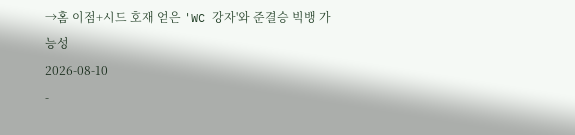→홈 이점+시드 호재 얻은 'WC 강자'와 준결승 빅뱅 가능성
2026-08-10
-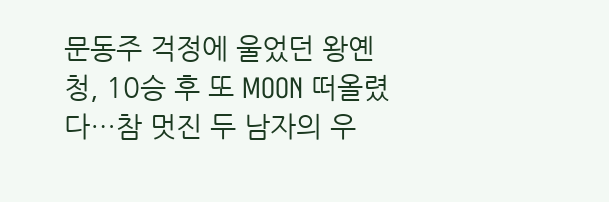문동주 걱정에 울었던 왕옌청, 10승 후 또 MOON 떠올렸다…참 멋진 두 남자의 우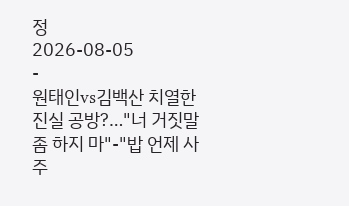정
2026-08-05
-
원태인vs김백산 치열한 진실 공방?…"너 거짓말 좀 하지 마"-"밥 언제 사주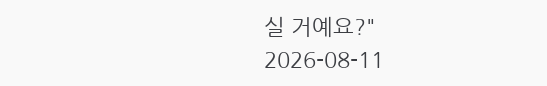실 거예요?"
2026-08-11